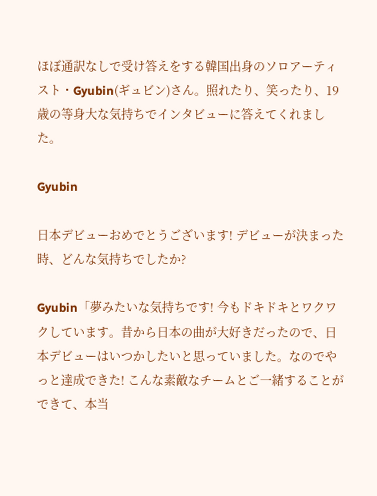ほぼ通訳なしで受け答えをする韓国出身のソロアーティスト・Gyubin(ギュビン)さん。照れたり、笑ったり、19歳の等身大な気持ちでインタビューに答えてくれました。

Gyubin

日本デビューおめでとうございます! デビューが決まった時、どんな気持ちでしたか?

Gyubin「夢みたいな気持ちです! 今もドキドキとワクワクしています。昔から日本の曲が大好きだったので、日本デビューはいつかしたいと思っていました。なのでやっと達成できた! こんな素敵なチームとご一緒することができて、本当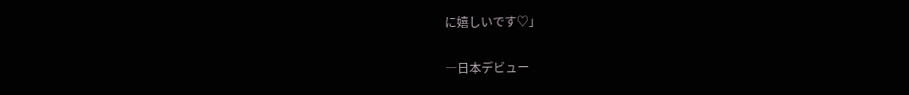に嬉しいです♡」

―日本デビュー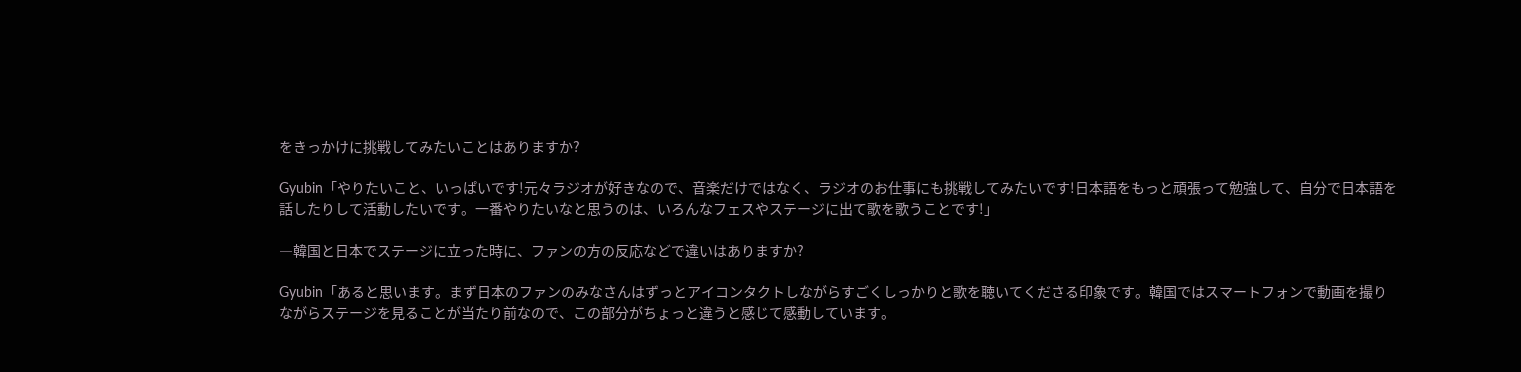をきっかけに挑戦してみたいことはありますか?

Gyubin「やりたいこと、いっぱいです!元々ラジオが好きなので、音楽だけではなく、ラジオのお仕事にも挑戦してみたいです!日本語をもっと頑張って勉強して、自分で日本語を話したりして活動したいです。一番やりたいなと思うのは、いろんなフェスやステージに出て歌を歌うことです!」

―韓国と日本でステージに立った時に、ファンの方の反応などで違いはありますか?

Gyubin「あると思います。まず日本のファンのみなさんはずっとアイコンタクトしながらすごくしっかりと歌を聴いてくださる印象です。韓国ではスマートフォンで動画を撮りながらステージを見ることが当たり前なので、この部分がちょっと違うと感じて感動しています。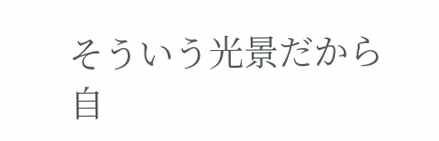そういう光景だから自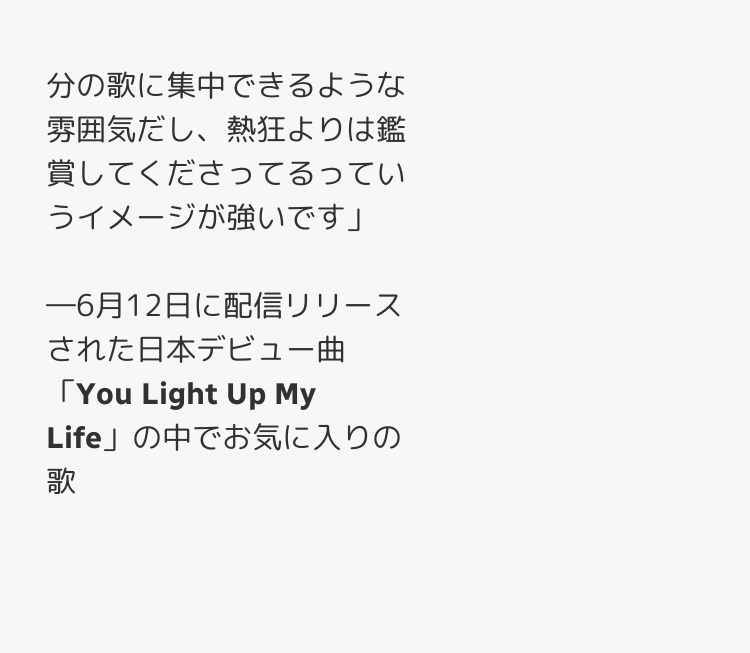分の歌に集中できるような雰囲気だし、熱狂よりは鑑賞してくださってるっていうイメージが強いです」

―6月12日に配信リリースされた日本デビュー曲「You Light Up My Life」の中でお気に入りの歌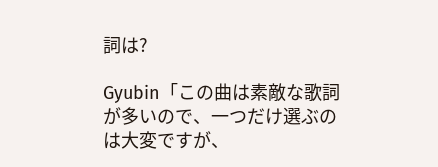詞は?

Gyubin「この曲は素敵な歌詞が多いので、一つだけ選ぶのは大変ですが、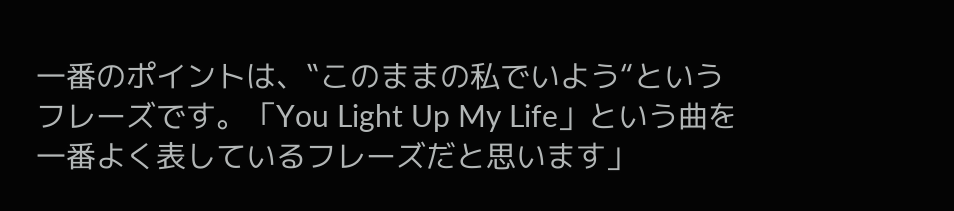一番のポイントは、‟このままの私でいよう“というフレーズです。「You Light Up My Life」という曲を一番よく表しているフレーズだと思います」